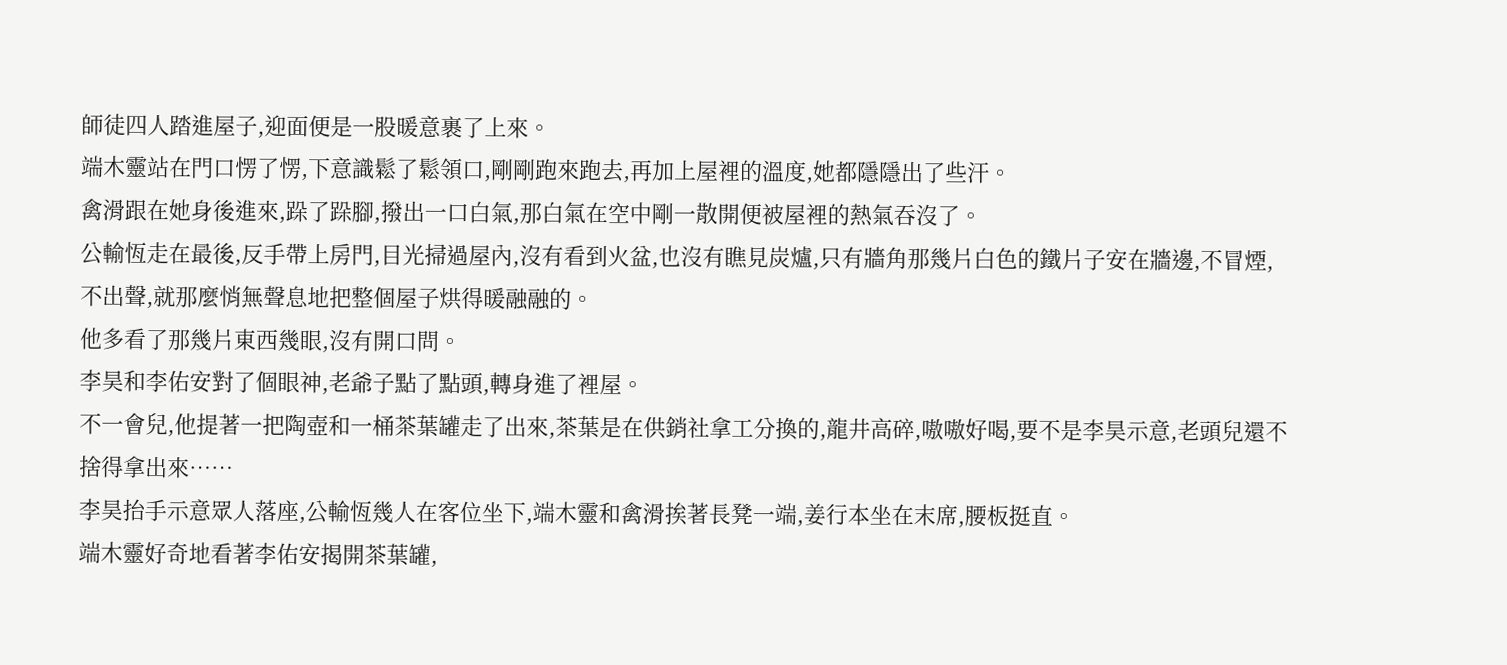師徒四人踏進屋子,迎面便是一股暖意裹了上來。
端木靈站在門口愣了愣,下意識鬆了鬆領口,剛剛跑來跑去,再加上屋裡的溫度,她都隱隱出了些汗。
禽滑跟在她身後進來,跺了跺腳,撥出一口白氣,那白氣在空中剛一散開便被屋裡的熱氣吞沒了。
公輸恆走在最後,反手帶上房門,目光掃過屋內,沒有看到火盆,也沒有瞧見炭爐,只有牆角那幾片白色的鐵片子安在牆邊,不冒煙,不出聲,就那麼悄無聲息地把整個屋子烘得暖融融的。
他多看了那幾片東西幾眼,沒有開口問。
李昊和李佑安對了個眼神,老爺子點了點頭,轉身進了裡屋。
不一會兒,他提著一把陶壺和一桶茶葉罐走了出來,茶葉是在供銷社拿工分換的,龍井高碎,嗷嗷好喝,要不是李昊示意,老頭兒還不捨得拿出來……
李昊抬手示意眾人落座,公輸恆幾人在客位坐下,端木靈和禽滑挨著長凳一端,姜行本坐在末席,腰板挺直。
端木靈好奇地看著李佑安揭開茶葉罐,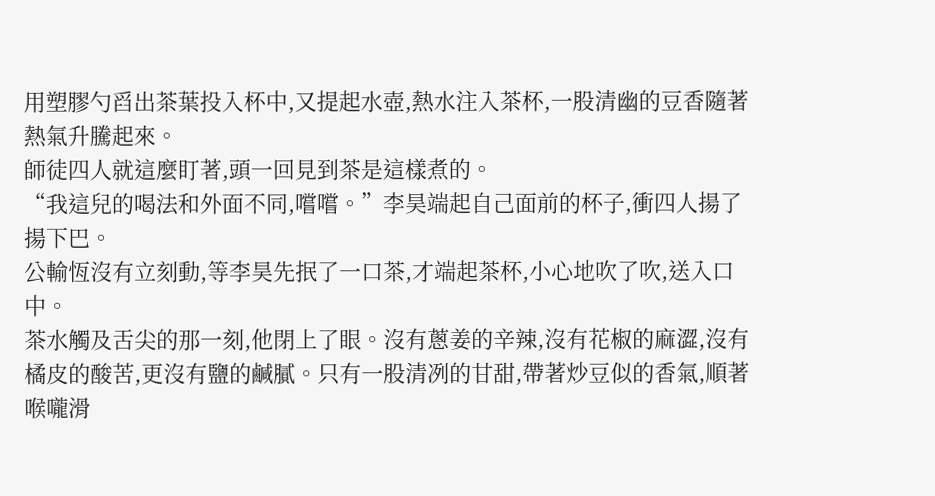用塑膠勺舀出茶葉投入杯中,又提起水壺,熱水注入茶杯,一股清幽的豆香隨著熱氣升騰起來。
師徒四人就這麼盯著,頭一回見到茶是這樣煮的。
“我這兒的喝法和外面不同,嚐嚐。”李昊端起自己面前的杯子,衝四人揚了揚下巴。
公輸恆沒有立刻動,等李昊先抿了一口茶,才端起茶杯,小心地吹了吹,送入口中。
茶水觸及舌尖的那一刻,他閉上了眼。沒有蔥姜的辛辣,沒有花椒的麻澀,沒有橘皮的酸苦,更沒有鹽的鹹膩。只有一股清冽的甘甜,帶著炒豆似的香氣,順著喉嚨滑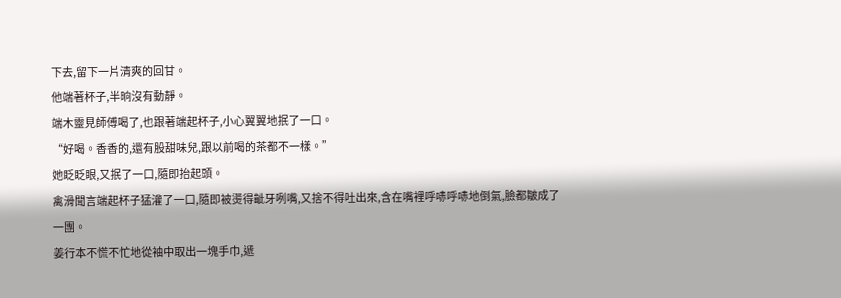下去,留下一片清爽的回甘。
他端著杯子,半晌沒有動靜。
端木靈見師傅喝了,也跟著端起杯子,小心翼翼地抿了一口。
“好喝。香香的,還有股甜味兒,跟以前喝的茶都不一樣。”
她眨眨眼,又抿了一口,隨即抬起頭。
禽滑聞言端起杯子猛灌了一口,隨即被燙得齜牙咧嘴,又捨不得吐出來,含在嘴裡呼哧呼哧地倒氣,臉都皺成了一團。
姜行本不慌不忙地從袖中取出一塊手巾,遞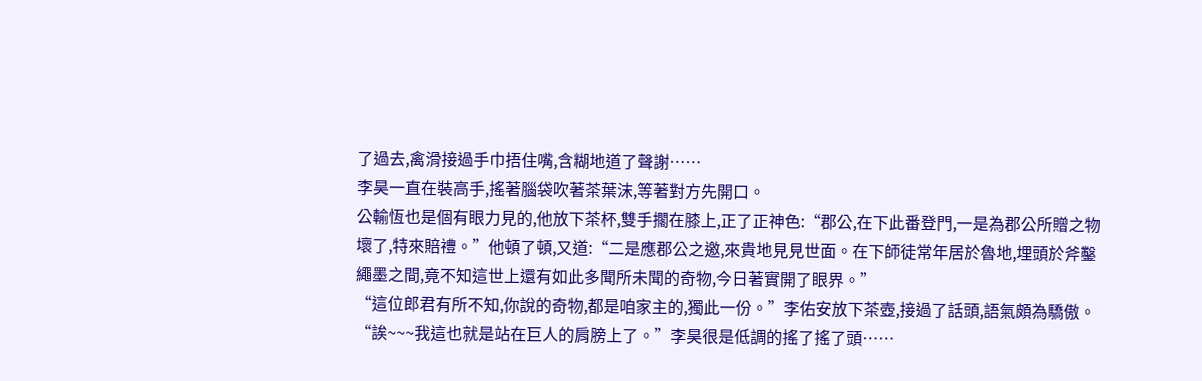了過去,禽滑接過手巾捂住嘴,含糊地道了聲謝……
李昊一直在裝高手,搖著腦袋吹著茶葉沫,等著對方先開口。
公輸恆也是個有眼力見的,他放下茶杯,雙手擱在膝上,正了正神色:“郡公,在下此番登門,一是為郡公所贈之物壞了,特來賠禮。”他頓了頓,又道:“二是應郡公之邀,來貴地見見世面。在下師徒常年居於魯地,埋頭於斧鑿繩墨之間,竟不知這世上還有如此多聞所未聞的奇物,今日著實開了眼界。”
“這位郎君有所不知,你說的奇物,都是咱家主的,獨此一份。”李佑安放下茶壺,接過了話頭,語氣頗為驕傲。
“誒~~~我這也就是站在巨人的肩膀上了。”李昊很是低調的搖了搖了頭……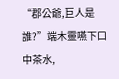“郡公爺,巨人是誰?”端木靈嚥下口中茶水,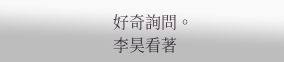好奇詢問。
李昊看著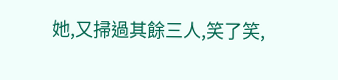她,又掃過其餘三人,笑了笑,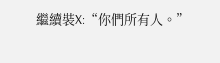繼續裝X:“你們所有人。”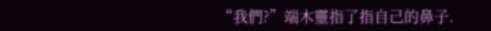“我們?”端木靈指了指自己的鼻子.